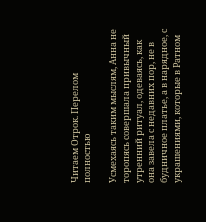Читаем Отрок. Перелом полностью

Усмехаясь таким мыслям, Анна не торопясь совершала привычный утренний ритуал, одеваясь, как она завела с недавних пор, не в будничное платье, а в нарядное, с украшениями, которые в Ратном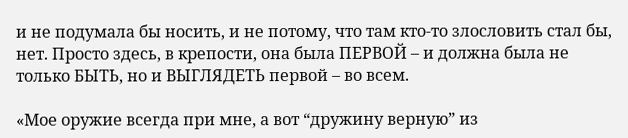и не подумала бы носить, и не потому, что там кто-то злословить стал бы, нет. Просто здесь, в крепости, она была ПЕРВОЙ – и должна была не только БЫТЬ, но и ВЫГЛЯДЕТЬ первой – во всем.

«Мое оружие всегда при мне, а вот “дружину верную” из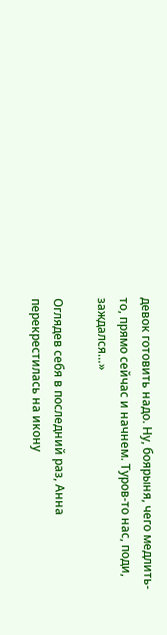девок готовить надо. Ну, боярыня, чего медлить-то, прямо сейчас и начнем. Туров-то нас, поди, заждался…»

Оглядев себя в последний раз, Анна перекрестилась на икону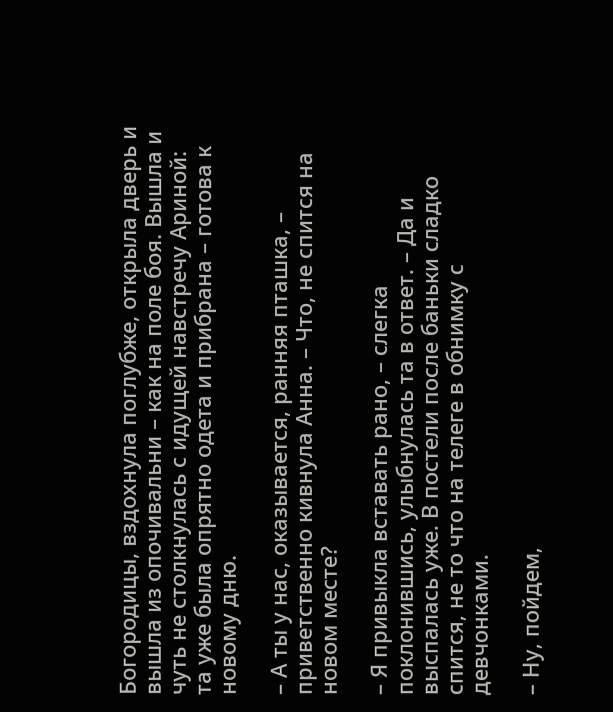Богородицы, вздохнула поглубже, открыла дверь и вышла из опочивальни – как на поле боя. Вышла и чуть не столкнулась с идущей навстречу Ариной: та уже была опрятно одета и прибрана – готова к новому дню.

– А ты у нас, оказывается, ранняя пташка, – приветственно кивнула Анна. – Что, не спится на новом месте?

– Я привыкла вставать рано, – слегка поклонившись, улыбнулась та в ответ. – Да и выспалась уже. В постели после баньки сладко спится, не то что на телеге в обнимку с девчонками.

– Ну, пойдем,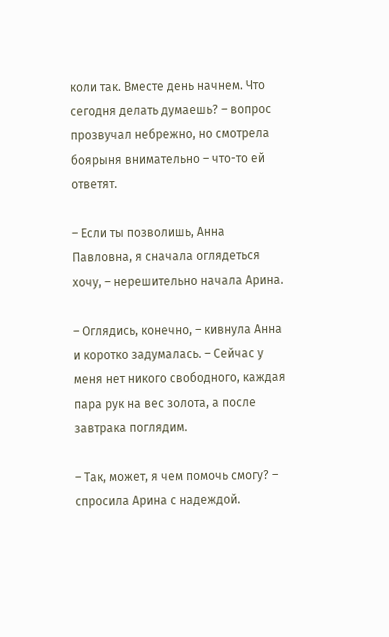коли так. Вместе день начнем. Что сегодня делать думаешь? – вопрос прозвучал небрежно, но смотрела боярыня внимательно – что-то ей ответят.

– Если ты позволишь, Анна Павловна, я сначала оглядеться хочу, – нерешительно начала Арина.

– Оглядись, конечно, – кивнула Анна и коротко задумалась. – Сейчас у меня нет никого свободного, каждая пара рук на вес золота, а после завтрака поглядим.

– Так, может, я чем помочь смогу? – спросила Арина с надеждой.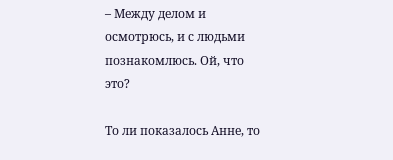– Между делом и осмотрюсь, и с людьми познакомлюсь. Ой, что это?

То ли показалось Анне, то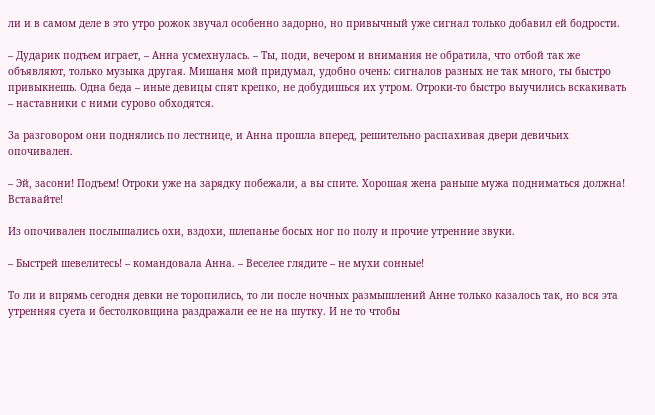ли и в самом деле в это утро рожок звучал особенно задорно, но привычный уже сигнал только добавил ей бодрости.

– Дударик подъем играет, – Анна усмехнулась. – Ты, поди, вечером и внимания не обратила, что отбой так же объявляют, только музыка другая. Мишаня мой придумал, удобно очень: сигналов разных не так много, ты быстро привыкнешь. Одна беда – иные девицы спят крепко, не добудишься их утром. Отроки-то быстро выучились вскакивать – наставники с ними сурово обходятся.

За разговором они поднялись по лестнице, и Анна прошла вперед, решительно распахивая двери девичьих опочивален.

– Эй, засони! Подъем! Отроки уже на зарядку побежали, а вы спите. Хорошая жена раньше мужа подниматься должна! Вставайте!

Из опочивален послышались охи, вздохи, шлепанье босых ног по полу и прочие утренние звуки.

– Быстрей шевелитесь! – командовала Анна. – Веселее глядите – не мухи сонные!

То ли и впрямь сегодня девки не торопились, то ли после ночных размышлений Анне только казалось так, но вся эта утренняя суета и бестолковщина раздражали ее не на шутку. И не то чтобы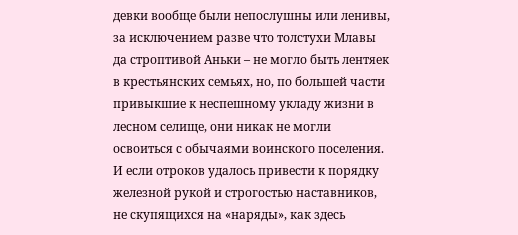девки вообще были непослушны или ленивы, за исключением разве что толстухи Млавы да строптивой Аньки – не могло быть лентяек в крестьянских семьях, но, по большей части привыкшие к неспешному укладу жизни в лесном селище, они никак не могли освоиться с обычаями воинского поселения. И если отроков удалось привести к порядку железной рукой и строгостью наставников, не скупящихся на «наряды», как здесь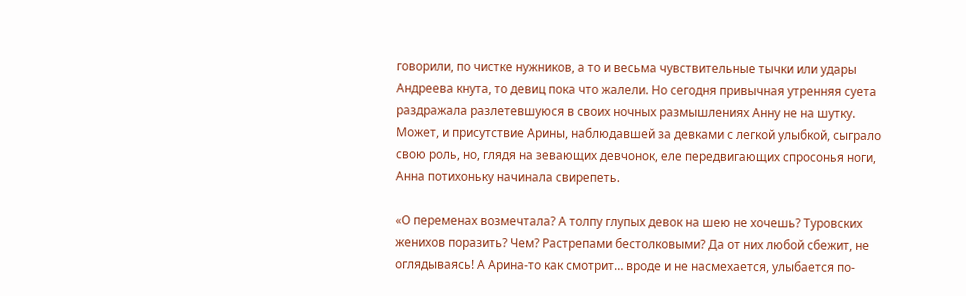говорили, по чистке нужников, а то и весьма чувствительные тычки или удары Андреева кнута, то девиц пока что жалели. Но сегодня привычная утренняя суета раздражала разлетевшуюся в своих ночных размышлениях Анну не на шутку. Может, и присутствие Арины, наблюдавшей за девками с легкой улыбкой, сыграло свою роль, но, глядя на зевающих девчонок, еле передвигающих спросонья ноги, Анна потихоньку начинала свирепеть.

«О переменах возмечтала? А толпу глупых девок на шею не хочешь? Туровских женихов поразить? Чем? Растрепами бестолковыми? Да от них любой сбежит, не оглядываясь! А Арина-то как смотрит… вроде и не насмехается, улыбается по-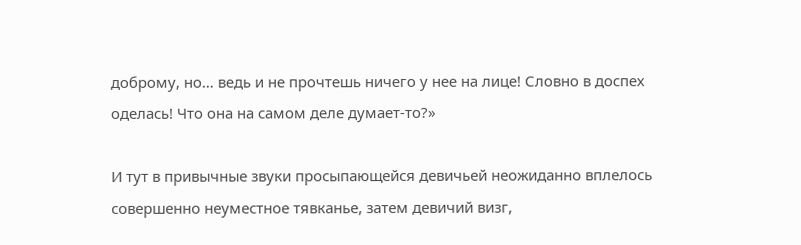доброму, но… ведь и не прочтешь ничего у нее на лице! Словно в доспех оделась! Что она на самом деле думает-то?»

И тут в привычные звуки просыпающейся девичьей неожиданно вплелось совершенно неуместное тявканье, затем девичий визг,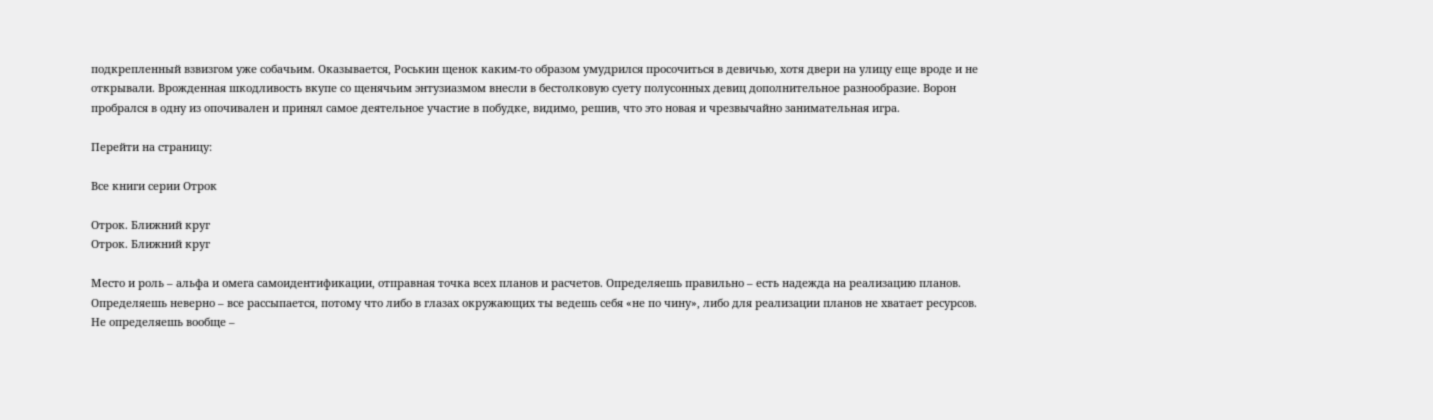подкрепленный взвизгом уже собачьим. Оказывается, Роськин щенок каким-то образом умудрился просочиться в девичью, хотя двери на улицу еще вроде и не открывали. Врожденная шкодливость вкупе со щенячьим энтузиазмом внесли в бестолковую суету полусонных девиц дополнительное разнообразие. Ворон пробрался в одну из опочивален и принял самое деятельное участие в побудке, видимо, решив, что это новая и чрезвычайно занимательная игра.

Перейти на страницу:

Все книги серии Отрок

Отрок. Ближний круг
Отрок. Ближний круг

Место и роль – альфа и омега самоидентификации, отправная точка всех планов и расчетов. Определяешь правильно – есть надежда на реализацию планов. Определяешь неверно – все рассыпается, потому что либо в глазах окружающих ты ведешь себя «не по чину», либо для реализации планов не хватает ресурсов. Не определяешь вообще –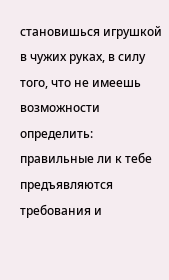становишься игрушкой в чужих руках, в силу того, что не имеешь возможности определить: правильные ли к тебе предъявляются требования и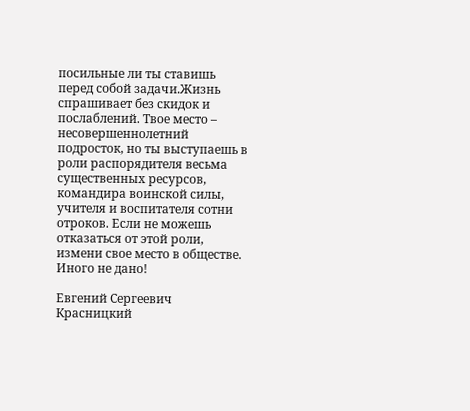посильные ли ты ставишь перед собой задачи.Жизнь спрашивает без скидок и послаблений. Твое место – несовершеннолетний подросток, но ты выступаешь в роли распорядителя весьма существенных ресурсов, командира воинской силы, учителя и воспитателя сотни отроков. Если не можешь отказаться от этой роли, измени свое место в обществе. Иного не дано!

Евгений Сергеевич Красницкий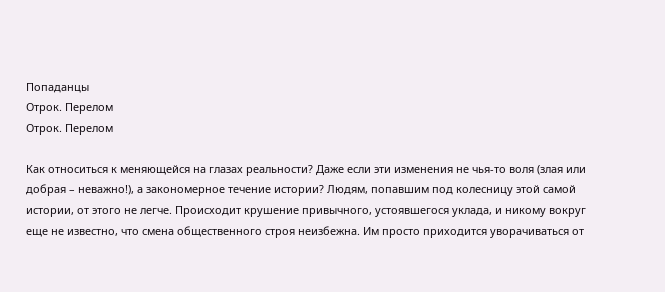Попаданцы
Отрок. Перелом
Отрок. Перелом

Как относиться к меняющейся на глазах реальности? Даже если эти изменения не чья-то воля (злая или добрая – неважно!), а закономерное течение истории? Людям, попавшим под колесницу этой самой истории, от этого не легче. Происходит крушение привычного, устоявшегося уклада, и никому вокруг еще не известно, что смена общественного строя неизбежна. Им просто приходится уворачиваться от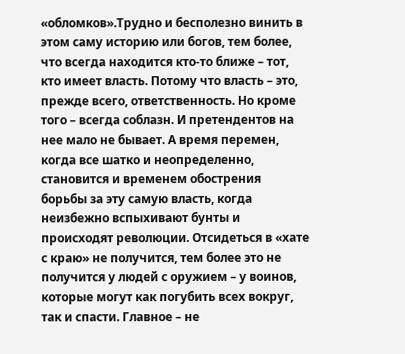«обломков».Трудно и бесполезно винить в этом саму историю или богов, тем более, что всегда находится кто-то ближе – тот, кто имеет власть. Потому что власть – это, прежде всего, ответственность. Но кроме того – всегда соблазн. И претендентов на нее мало не бывает. А время перемен, когда все шатко и неопределенно, становится и временем обострения борьбы за эту самую власть, когда неизбежно вспыхивают бунты и происходят революции. Отсидеться в «хате с краю» не получится, тем более это не получится у людей с оружием – у воинов, которые могут как погубить всех вокруг, так и спасти. Главное – не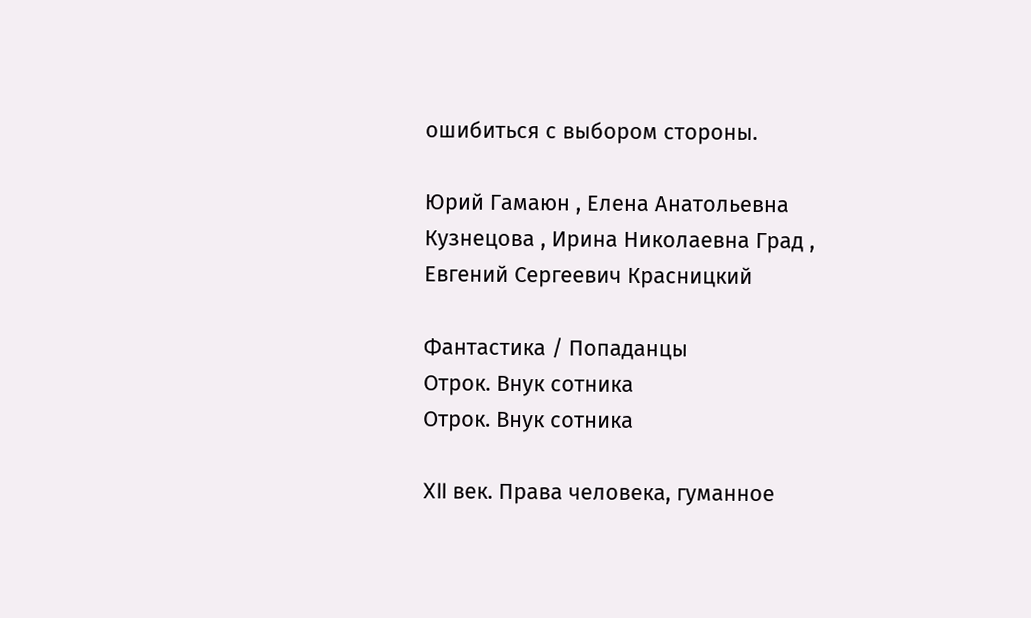ошибиться с выбором стороны.

Юрий Гамаюн , Елена Анатольевна Кузнецова , Ирина Николаевна Град , Евгений Сергеевич Красницкий

Фантастика / Попаданцы
Отрок. Внук сотника
Отрок. Внук сотника

XII век. Права человека, гуманное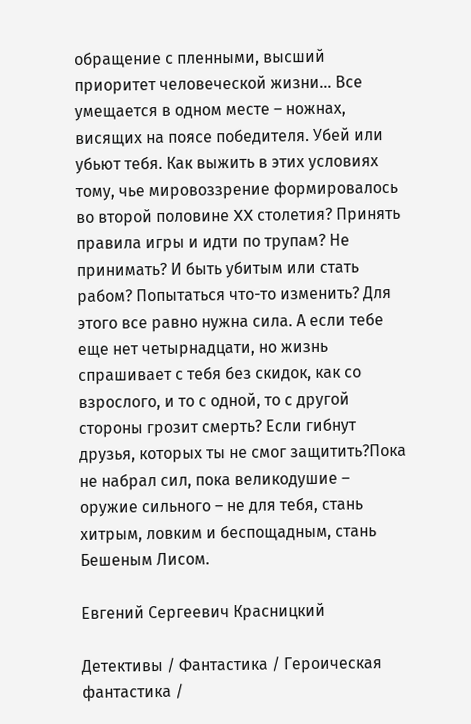обращение с пленными, высший приоритет человеческой жизни… Все умещается в одном месте – ножнах, висящих на поясе победителя. Убей или убьют тебя. Как выжить в этих условиях тому, чье мировоззрение формировалось во второй половине XX столетия? Принять правила игры и идти по трупам? Не принимать? И быть убитым или стать рабом? Попытаться что-то изменить? Для этого все равно нужна сила. А если тебе еще нет четырнадцати, но жизнь спрашивает с тебя без скидок, как со взрослого, и то с одной, то с другой стороны грозит смерть? Если гибнут друзья, которых ты не смог защитить?Пока не набрал сил, пока великодушие – оружие сильного – не для тебя, стань хитрым, ловким и беспощадным, стань Бешеным Лисом.

Евгений Сергеевич Красницкий

Детективы / Фантастика / Героическая фантастика /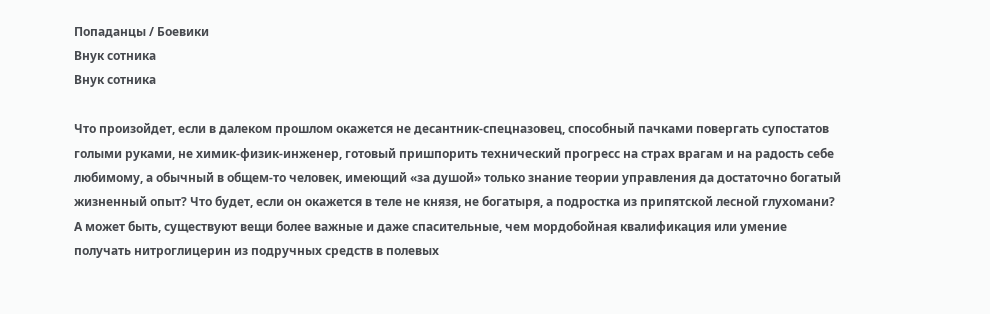Попаданцы / Боевики
Внук сотника
Внук сотника

Что произойдет, если в далеком прошлом окажется не десантник-спецназовец, способный пачками повергать супостатов голыми руками, не химик-физик-инженер, готовый пришпорить технический прогресс на страх врагам и на радость себе любимому, а обычный в общем-то человек, имеющий «за душой» только знание теории управления да достаточно богатый жизненный опыт? Что будет, если он окажется в теле не князя, не богатыря, а подростка из припятской лесной глухомани? А может быть, существуют вещи более важные и даже спасительные, чем мордобойная квалификация или умение получать нитроглицерин из подручных средств в полевых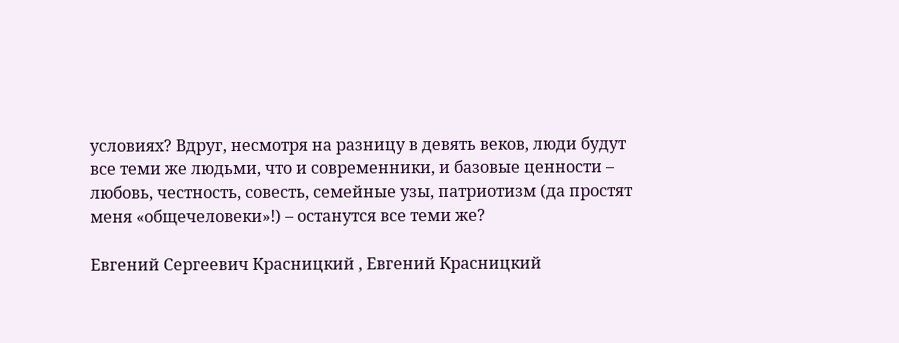условиях? Вдруг, несмотря на разницу в девять веков, люди будут все теми же людьми, что и современники, и базовые ценности – любовь, честность, совесть, семейные узы, патриотизм (да простят меня «общечеловеки»!) – останутся все теми же?

Евгений Сергеевич Красницкий , Евгений Красницкий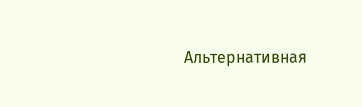Альтернативная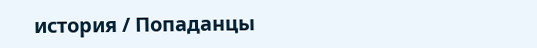история / Попаданцы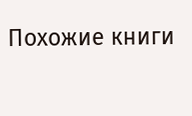Похожие книги